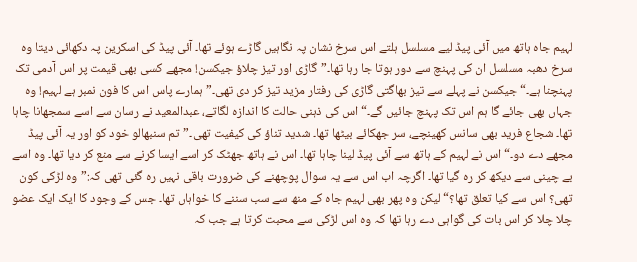لہیم جاہ ہاتھ میں آئی پیڈ لیے مسلسل ہلتے اس سرخ نشان پہ نگاہیں گاڑے ہوئے تھا۔ آئی پیڈ کی اسکرین پہ دکھائی دیتا وہ سرخ دھبہ مسلسل ان کی پہنچ سے دور ہوتا جا رہا تھا۔”گاڑی اور تیز چلاؤ جیکسن! مجھے کسی بھی قیمت پر اس آدمی تک پہنچنا ہے۔“ جیکسن نے پہلے سے تیز بھاگتی گاڑی کی رفتار مزید تیز کر دی تھی۔”ہمارے پاس اس کا فون نمبر ہے لہیم! وہ جہاں بھی جائے گا ہم اس تک پہنچ جائیں گے۔“ اس کی ذہنی حالت کا اندازہ لگاتے، عبدالمعید نے رسان سے اسے سمجھانا چاہا تھا۔ شجاع فرید بھی سانس کھینچے، سر جھکائے بیٹھا تھا۔ شدید تناؤ کی کیفیت تھی۔”تم سنبھالو خود کو اور یہ آئی پیڈ مجھے دے دو۔“ اس نے لہیم کے ہاتھ سے آئی پیڈ لینا چاہا تھا۔ اس نے ہاتھ جھٹک کر اسے ایسا کرنے سے منع کر دیا تھا۔ وہ اسے بے چینی سے دیکھ کر رہ گیا تھا۔ اگرچہ اب اس سے یہ سوال پوچھنے کی ضرورت باقی نہیں رہ گئی تھی کہ:”وہ لڑکی کون تھی؟ اس سے کیا تعلق تھا؟“ لیکن وہ پھر بھی لہیم جاہ کے منھ سے سب سننے کا خواہاں تھا۔ جس کے وجود کا ایک ایک عضو چلا چلا کر اس بات کی گواہی دے رہا تھا کہ وہ اس لڑکی سے محبت کرتا ہے جب کہ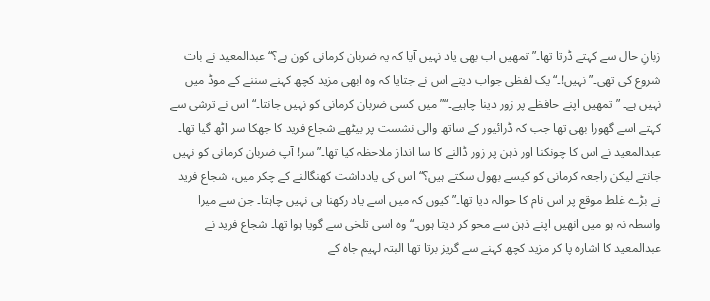زبانِ حال سے کہتے ڈرتا تھا۔”تمھیں اب بھی یاد نہیں آیا کہ یہ ضربان کرمانی کون ہے؟“ عبدالمعید نے بات شروع کی تھی۔”نہیں!۔“ یک لفظی جواب دیتے اس نے جتایا کہ وہ ابھی مزید کچھ کہنے سننے کے موڈ میں نہیں ہے۔ ”تمھیں اپنے حافظے پر زور دینا چاہیے۔“”میں کسی ضربان کرمانی کو نہیں جانتا۔“ اس نے ترشی سے کہتے اسے گھورا بھی تھا جب کہ ڈرائیور کے ساتھ والی نشست پر بیٹھے شجاع فرید کا جھکا سر اٹھ گیا تھا۔ عبدالمعید نے اس کا چونکنا اور ذہن پر زور ڈالنے کا سا انداز ملاحظہ کیا تھا۔”سر! آپ ضربان کرمانی کو نہیں جانتے لیکن راجعہ کرمانی کو کیسے بھول سکتے ہیں؟“ اس کی یادداشت کھنگالنے کے چکر میں، شجاع فرید نے بڑے غلط موقع پر اس نام کا حوالہ دیا تھا۔”کیوں کہ میں اسے یاد رکھنا ہی نہیں چاہتا۔ جن سے میرا واسطہ نہ ہو میں انھیں اپنے ذہن سے محو کر دیتا ہوں۔“ وہ اسی تلخی سے گویا ہوا تھا۔ شجاع فرید نے عبدالمعید کا اشارہ پا کر مزید کچھ کہنے سے گریز برتا تھا البتہ لہیم جاہ کے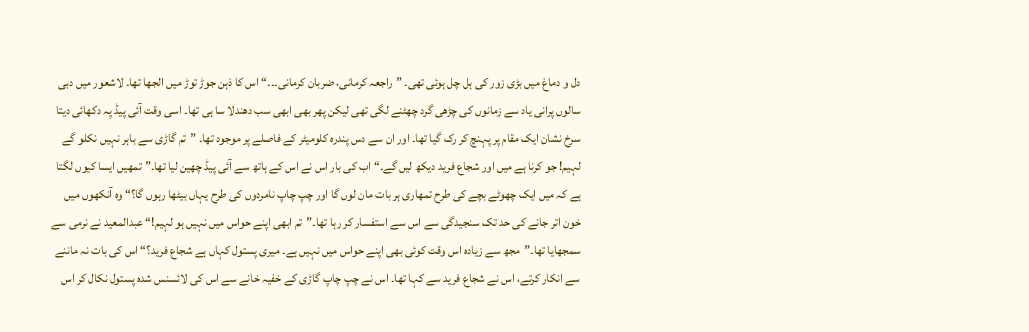دل و دماغ میں بڑی زور کی ہل چل ہوئی تھی۔ ”راجعہ کرمانی، ضربان کرمانی۔۔۔“ اس کا ذہن جوڑ توڑ میں الجھا تھا۔ لاشعور میں دبی سالوں پرانی یاد سے زمانوں کی چڑھی گرد چھٹنے لگی تھی لیکن پھر بھی ابھی سب دھندلا سا ہی تھا۔ اسی وقت آئی پیڈ پہ دکھائی دیتا سرخ نشان ایک مقام پر پہنچ کر رک گیا تھا۔ اور ان سے دس پندرہ کلومیٹر کے فاصلے پر موجود تھا۔ ”تم گاڑی سے باہر نہیں نکلو گے لہیم! جو کرنا ہے میں اور شجاع فرید دیکھ لیں گے۔“ اب کی بار اس نے اس کے ہاتھ سے آئی پیڈ چھین لیا تھا۔”تمھیں ایسا کیوں لگتا ہے کہ میں ایک چھوٹے بچے کی طرح تمھاری ہر بات مان لوں گا اور چپ چاپ نامردوں کی طرح یہاں بیٹھا رہوں گا؟“ وہ آنکھوں میں خون اتر جانے کی حد تک سنجیدگی سے اس سے استفسار کر رہا تھا۔”تم ابھی اپنے حواس میں نہیں ہو لہیم!“ عبدالمعید نے نرمی سے سمجھایا تھا۔”مجھ سے زیادہ اس وقت کوئی بھی اپنے حواس میں نہیں ہے۔ میری پستول کہاں ہے شجاع فرید؟“ اس کی بات نہ ماننے سے انکار کرتے، اس نے شجاع فرید سے کہا تھا۔ اس نے چپ چاپ گاڑی کے خفیہ خانے سے اس کی لائسنس شدہ پستول نکال کر اس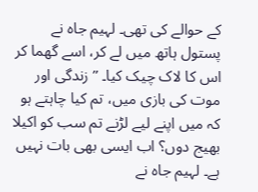کے حوالے کی تھی۔ لہیم جاہ نے پستول ہاتھ میں لے کر، اسے گھما کر اس کا لاک چیک کیا۔ ”زندگی اور موت کی بازی میں، تم کیا چاہتے ہو کہ میں اپنے لیے لڑنے تم سب کو اکیلا بھیج دوں؟ اب ایسی بھی بات نہیں ہے۔ لہیم جاہ نے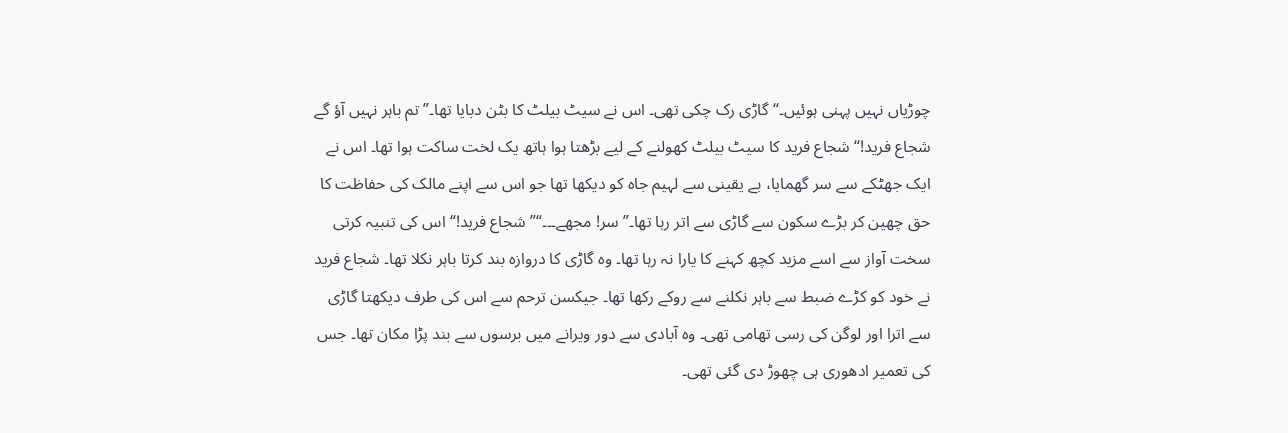چوڑیاں نہیں پہنی ہوئیں۔“ گاڑی رک چکی تھی۔ اس نے سیٹ بیلٹ کا بٹن دبایا تھا۔”تم باہر نہیں آؤ گے شجاع فرید!“ شجاع فرید کا سیٹ بیلٹ کھولنے کے لیے بڑھتا ہوا ہاتھ یک لخت ساکت ہوا تھا۔ اس نے ایک جھٹکے سے سر گھمایا، بے یقینی سے لہیم جاہ کو دیکھا تھا جو اس سے اپنے مالک کی حفاظت کا حق چھین کر بڑے سکون سے گاڑی سے اتر رہا تھا۔”سر! مجھے۔۔۔“”شجاع فرید!“ اس کی تنبیہ کرتی سخت آواز سے اسے مزید کچھ کہنے کا یارا نہ رہا تھا۔ وہ گاڑی کا دروازہ بند کرتا باہر نکلا تھا۔ شجاع فرید نے خود کو کڑے ضبط سے باہر نکلنے سے روکے رکھا تھا۔ جیکسن ترحم سے اس کی طرف دیکھتا گاڑی سے اترا اور لوگن کی رسی تھامی تھی۔ وہ آبادی سے دور ویرانے میں برسوں سے بند پڑا مکان تھا۔ جس کی تعمیر ادھوری ہی چھوڑ دی گئی تھی۔